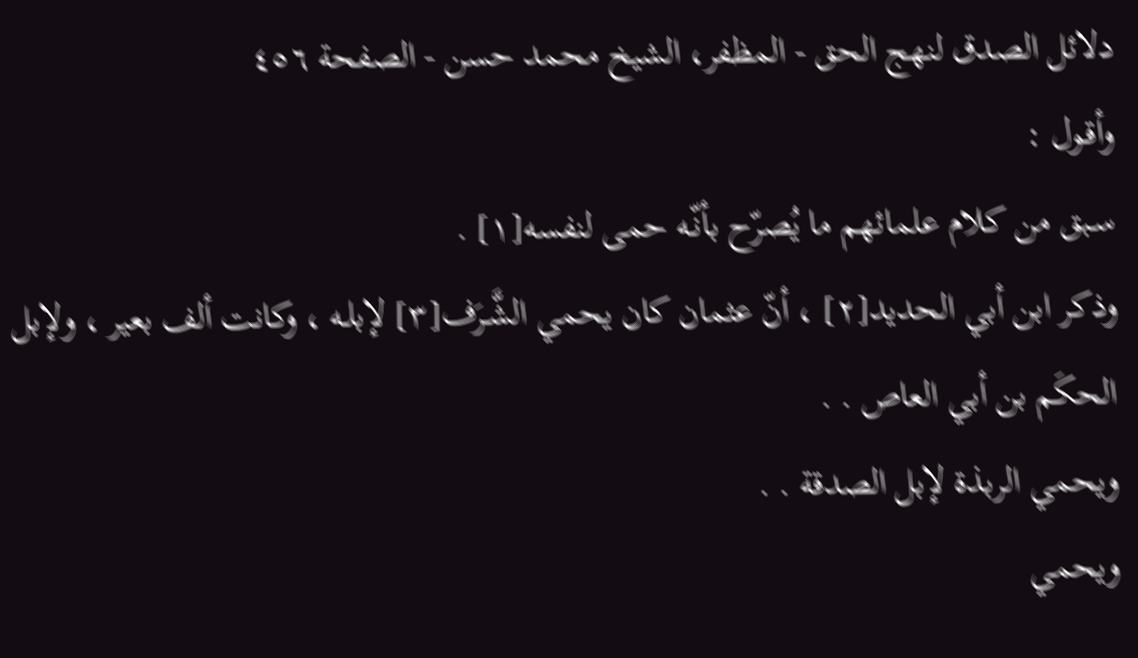دلائل الصدق لنهج الحق - المظفر، الشيخ محمد حسن - الصفحة ٤٥٦
وأقـول :
سـبق من كلام علمائهم ما يُصرّح بأنّـه حمى لنفسه[١] .
وذكر ابن أبي الحديد[٢] ، أنّ عثمان كان يحمي الشَّـرَف[٣] لإبلـه ، وكانت ألف بعير ، ولإبل الحكَم بن أبي العاص . .
ويحمي الربذة لإبل الصدقة . .
ويحمي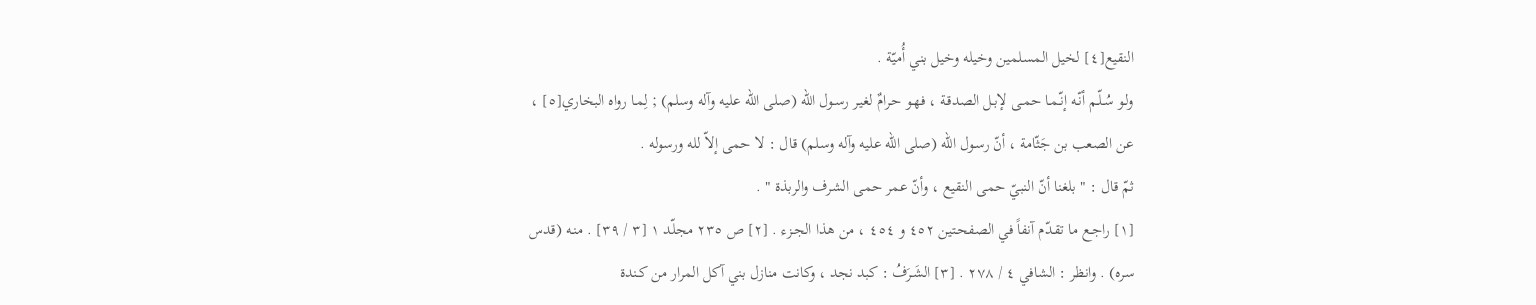النقيع[٤] لخيل المسلمين وخيله وخيل بني أُميّة .
ولـو سُـلّـم أنّـه إنّـمـا حمـى لإبـل الصدقـة ، فهـو حـرامٌ لغيـر رسـول الله (صلى الله عليه وآله وسلم) ; لِمـا رواه البخاري[٥] ، عن الصعب بن جَثّامة ، أنّ رسـول الله (صلى الله عليه وآله وسلم) قال : لا حمى إلاّ لله ورسوله .
ثمّ قال : " بلغنا أنّ النبيّ حمى النقيع ، وأنّ عمر حمى الشرف والربذة " .
[١] راجـع ما تقـدّم آنفاً في الصفحـتين ٤٥٢ و ٤٥٤ ، من هذا الجـزء . [٢] ص ٢٣٥ مجلّد ١ [٣ / ٣٩] . منـه (قدس سره) . وانظر : الشافي ٤ / ٢٧٨ . [٣] الشَـرَفُ : كبد نجد ، وكانت منازل بني آكل المرار من كـندة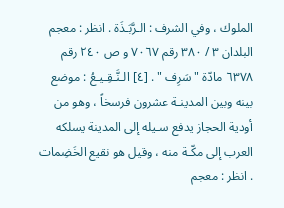الملوك ، وفي الشرف : الـرَّبَـذَة . انظر : معجم البلدان ٣ / ٣٨٠ رقم ٧٠٦٧ و ص ٢٤٠ رقم ٦٣٧٨ مادّة " سَرِف " . [٤] الـنَّـقِـيـعُ : موضع بينه وبين المدينـة عشرون فرسخاً ، وهو من أودية الحجاز يدفع سـيله إلى المدينة يسلكه العرب إلى مكّـة منه ، وقيل هو نقيع الخَضِمات . انظر : معجم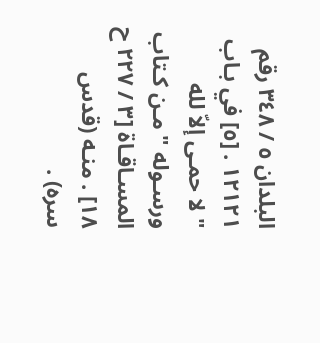البلدان ٥ / ٣٤٨ رقم ١٢١٢١ . [٥] في بـاب " لا حمـى إلاّ لله ورسـوله " مـن كـتاب المسـاقـاة [٣ / ٢٢٧ ح ١٨] . منـه (قدس سره) .